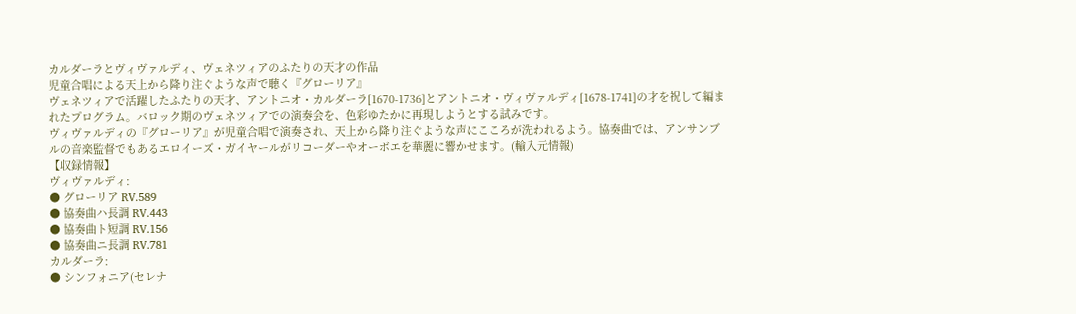カルダーラとヴィヴァルディ、ヴェネツィアのふたりの天才の作品
児童合唱による天上から降り注ぐような声で聴く『グローリア』
ヴェネツィアで活躍したふたりの天才、アントニオ・カルダーラ[1670-1736]とアントニオ・ヴィヴァルディ[1678-1741]の才を祝して編まれたプログラム。バロック期のヴェネツィアでの演奏会を、色彩ゆたかに再現しようとする試みです。
ヴィヴァルディの『グローリア』が児童合唱で演奏され、天上から降り注ぐような声にこころが洗われるよう。協奏曲では、アンサンブルの音楽監督でもあるエロイーズ・ガイヤールがリコーダーやオーボエを華麗に響かせます。(輸入元情報)
【収録情報】
ヴィヴァルディ:
● グローリア RV.589
● 協奏曲ハ長調 RV.443
● 協奏曲ト短調 RV.156
● 協奏曲ニ長調 RV.781
カルダーラ:
● シンフォニア(セレナ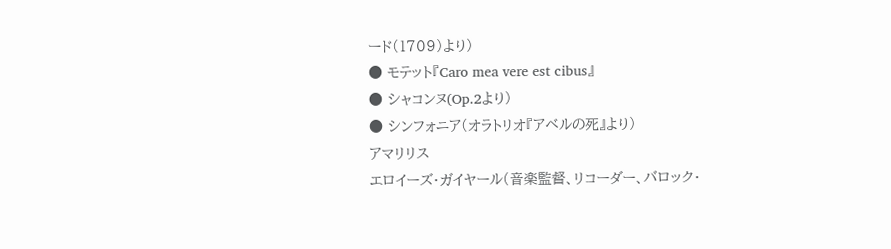ード(1709)より)
● モテット『Caro mea vere est cibus』
● シャコンヌ(Op.2より)
● シンフォニア(オラトリオ『アベルの死』より)
アマリリス
エロイーズ・ガイヤール(音楽監督、リコーダー、バロック・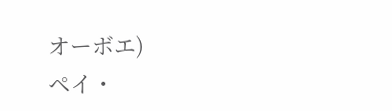オーボエ)
ペイ・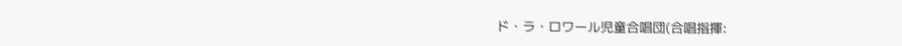ド・ラ・ロワール児童合唱団(合唱指揮: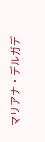マリアナ・デルガデ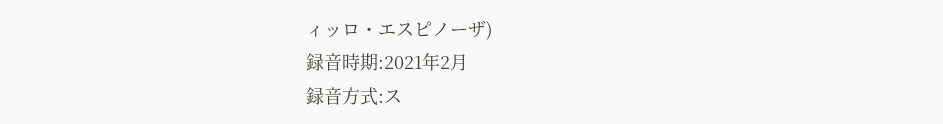ィッロ・エスピノーザ)
録音時期:2021年2月
録音方式:ス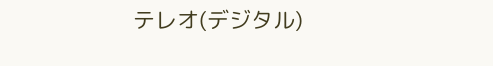テレオ(デジタル)